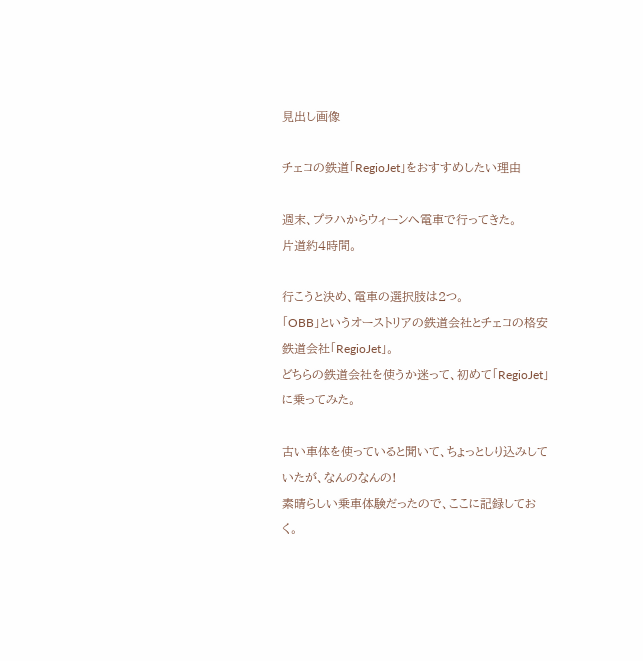見出し画像

チェコの鉄道「RegioJet」をおすすめしたい理由

週末、プラハからウィーンへ電車で行ってきた。
片道約4時間。

行こうと決め、電車の選択肢は2つ。
「OBB」というオーストリアの鉄道会社とチェコの格安鉄道会社「RegioJet」。
どちらの鉄道会社を使うか迷って、初めて「RegioJet」に乗ってみた。

古い車体を使っていると聞いて、ちょっとしり込みしていたが、なんのなんの!
素晴らしい乗車体験だったので、ここに記録しておく。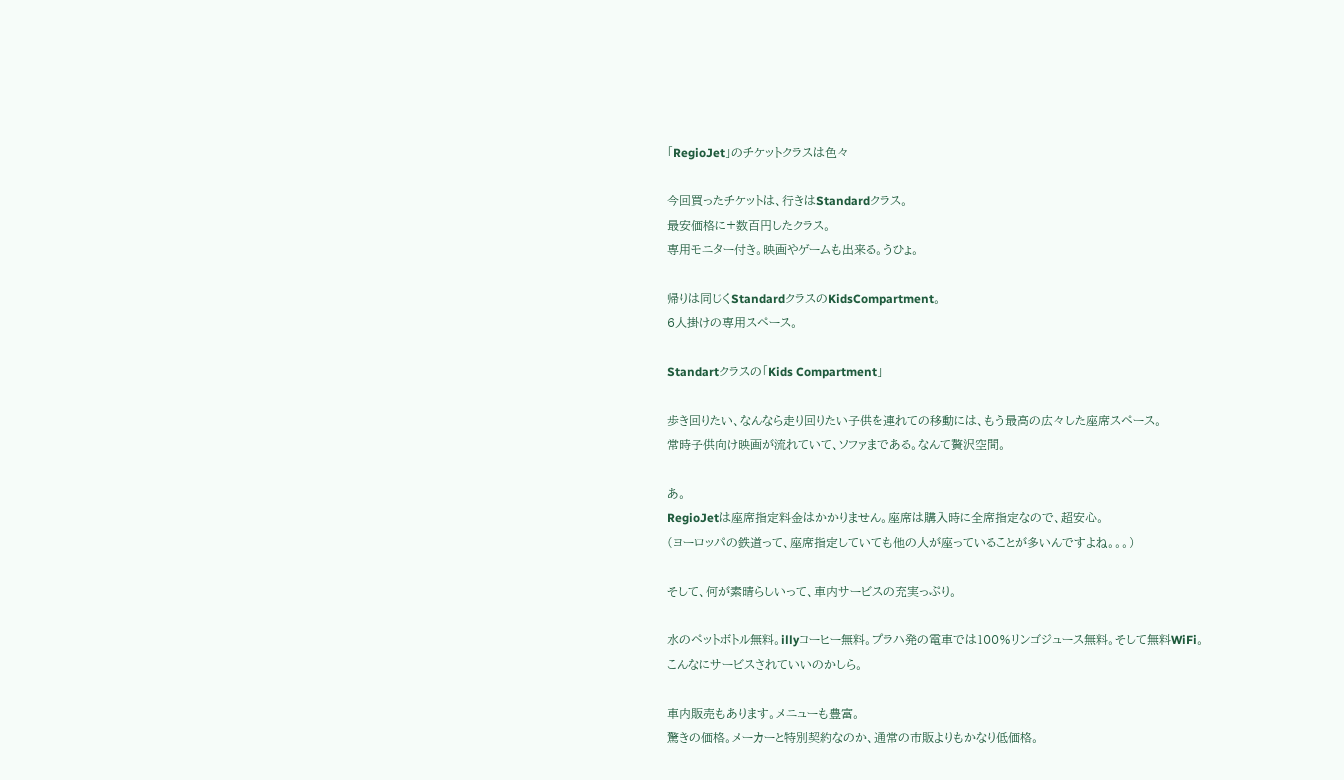「RegioJet」のチケットクラスは色々

今回買ったチケットは、行きはStandardクラス。
最安価格に+数百円したクラス。
専用モニター付き。映画やゲームも出来る。うひょ。

帰りは同じくStandardクラスのKidsCompartment。
6人掛けの専用スペース。

Standartクラスの「Kids Compartment」

歩き回りたい、なんなら走り回りたい子供を連れての移動には、もう最高の広々した座席スペース。
常時子供向け映画が流れていて、ソファまである。なんて贅沢空間。

あ。
RegioJetは座席指定料金はかかりません。座席は購入時に全席指定なので、超安心。
(ヨーロッパの鉄道って、座席指定していても他の人が座っていることが多いんですよね。。。)

そして、何が素晴らしいって、車内サービスの充実っぷり。

水のペットボトル無料。illyコーヒー無料。プラハ発の電車では100%リンゴジュース無料。そして無料WiFi。
こんなにサービスされていいのかしら。

車内販売もあります。メニューも豊富。
驚きの価格。メーカーと特別契約なのか、通常の市販よりもかなり低価格。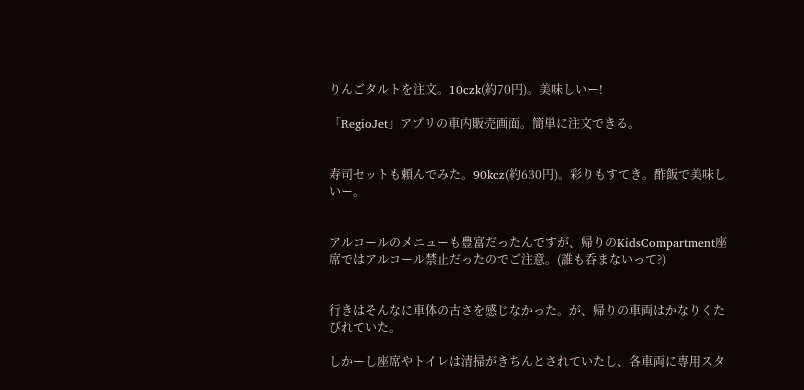りんごタルトを注文。10czk(約70円)。美味しいー!

「RegioJet」アプリの車内販売画面。簡単に注文できる。


寿司セットも頼んでみた。90kcz(約630円)。彩りもすてき。酢飯で美味しいー。


アルコールのメニューも豊富だったんですが、帰りのKidsCompartment座席ではアルコール禁止だったのでご注意。(誰も呑まないって?)


行きはそんなに車体の古さを感じなかった。が、帰りの車両はかなりくたびれていた。

しかーし座席やトイレは清掃がきちんとされていたし、各車両に専用スタ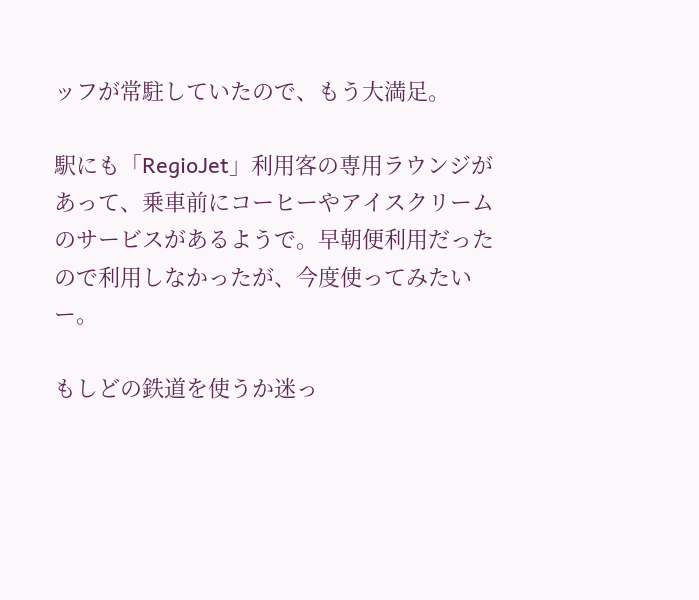ッフが常駐していたので、もう大満足。

駅にも「RegioJet」利用客の専用ラウンジがあって、乗車前にコーヒーやアイスクリームのサービスがあるようで。早朝便利用だったので利用しなかったが、今度使ってみたいー。

もしどの鉄道を使うか迷っ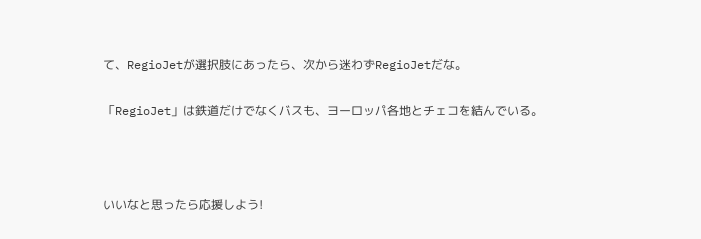て、RegioJetが選択肢にあったら、次から迷わずRegioJetだな。

「RegioJet」は鉄道だけでなくバスも、ヨーロッパ各地とチェコを結んでいる。



いいなと思ったら応援しよう!